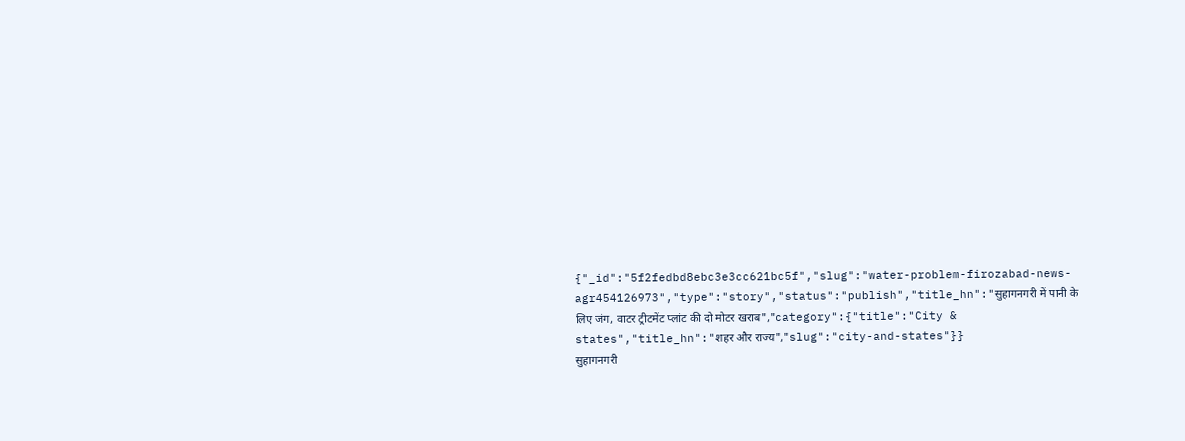{"_id":"5f2fedbd8ebc3e3cc621bc5f","slug":"water-problem-firozabad-news-agr454126973","type":"story","status":"publish","title_hn":"सुहागनगरी में पानी के लिए जंग, वाटर ट्रीटमेंट प्लांट की दो मोटर खराब","category":{"title":"City & states","title_hn":"शहर और राज्य","slug":"city-and-states"}}
सुहागनगरी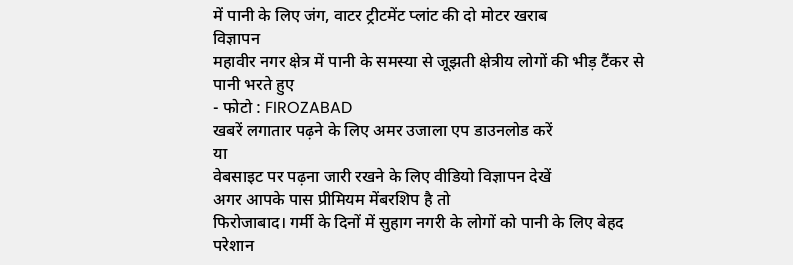में पानी के लिए जंग, वाटर ट्रीटमेंट प्लांट की दो मोटर खराब
विज्ञापन
महावीर नगर क्षेत्र में पानी के समस्या से जूझती क्षेत्रीय लोगों की भीड़ टैंकर से पानी भरते हुए
- फोटो : FIROZABAD
खबरें लगातार पढ़ने के लिए अमर उजाला एप डाउनलोड करें
या
वेबसाइट पर पढ़ना जारी रखने के लिए वीडियो विज्ञापन देखें
अगर आपके पास प्रीमियम मेंबरशिप है तो
फिरोजाबाद। गर्मी के दिनों में सुहाग नगरी के लोगों को पानी के लिए बेहद परेशान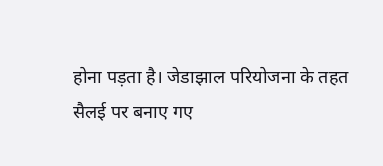होना पड़ता है। जेडाझाल परियोजना के तहत सैलई पर बनाए गए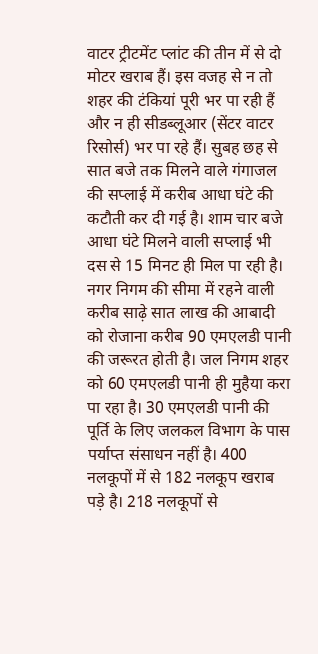वाटर ट्रीटमेंट प्लांट की तीन में से दो मोटर खराब हैं। इस वजह से न तो शहर की टंकियां पूरी भर पा रही हैं और न ही सीडब्लूआर (सेंटर वाटर रिसोर्स) भर पा रहे हैं। सुबह छह से सात बजे तक मिलने वाले गंगाजल की सप्लाई में करीब आधा घंटे की कटौती कर दी गई है। शाम चार बजे आधा घंटे मिलने वाली सप्लाई भी दस से 15 मिनट ही मिल पा रही है।
नगर निगम की सीमा में रहने वाली करीब साढ़े सात लाख की आबादी को रोजाना करीब 90 एमएलडी पानी की जरूरत होती है। जल निगम शहर को 60 एमएलडी पानी ही मुहैया करा पा रहा है। 30 एमएलडी पानी की पूर्ति के लिए जलकल विभाग के पास पर्याप्त संसाधन नहीं है। 400 नलकूपों में से 182 नलकूप खराब पड़े है। 218 नलकूपों से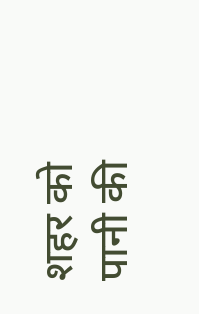शहर को पानी की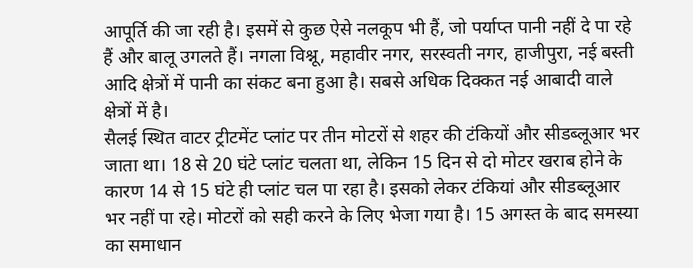आपूर्ति की जा रही है। इसमें से कुछ ऐसे नलकूप भी हैं, जो पर्याप्त पानी नहीं दे पा रहे हैं और बालू उगलते हैं। नगला विश्नू, महावीर नगर, सरस्वती नगर, हाजीपुरा, नई बस्ती आदि क्षेत्रों में पानी का संकट बना हुआ है। सबसे अधिक दिक्कत नई आबादी वाले क्षेत्रों में है।
सैलई स्थित वाटर ट्रीटमेंट प्लांट पर तीन मोटरों से शहर की टंकियों और सीडब्लूआर भर जाता था। 18 से 20 घंटे प्लांट चलता था, लेकिन 15 दिन से दो मोटर खराब होने के कारण 14 से 15 घंटे ही प्लांट चल पा रहा है। इसको लेकर टंकियां और सीडब्लूआर भर नहीं पा रहे। मोटरों को सही करने के लिए भेजा गया है। 15 अगस्त के बाद समस्या का समाधान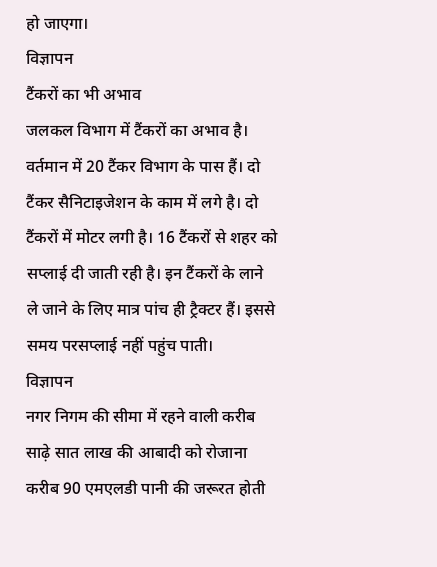हो जाएगा।
विज्ञापन
टैंकरों का भी अभाव
जलकल विभाग में टैंकरों का अभाव है। वर्तमान में 20 टैंकर विभाग के पास हैं। दो टैंकर सैनिटाइजेशन के काम में लगे है। दो टैंकरों में मोटर लगी है। 16 टैंकरों से शहर को सप्लाई दी जाती रही है। इन टैंकरों के लाने ले जाने के लिए मात्र पांच ही ट्रैक्टर हैं। इससे समय परसप्लाई नहीं पहुंच पाती।
विज्ञापन
नगर निगम की सीमा में रहने वाली करीब साढ़े सात लाख की आबादी को रोजाना करीब 90 एमएलडी पानी की जरूरत होती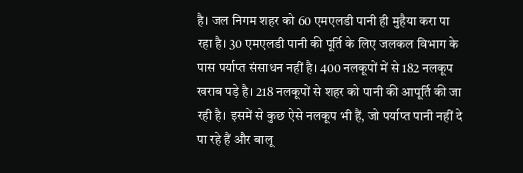है। जल निगम शहर को 60 एमएलडी पानी ही मुहैया करा पा रहा है। 30 एमएलडी पानी की पूर्ति के लिए जलकल विभाग के पास पर्याप्त संसाधन नहीं है। 400 नलकूपों में से 182 नलकूप खराब पड़े है। 218 नलकूपों से शहर को पानी की आपूर्ति की जा रही है। इसमें से कुछ ऐसे नलकूप भी हैं, जो पर्याप्त पानी नहीं दे पा रहे हैं और बालू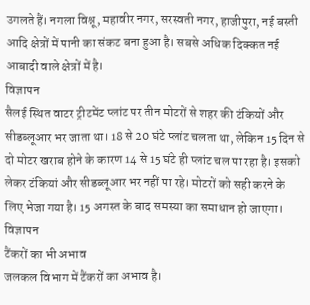उगलते हैं। नगला विश्नू, महावीर नगर, सरस्वती नगर, हाजीपुरा, नई बस्ती आदि क्षेत्रों में पानी का संकट बना हुआ है। सबसे अधिक दिक्कत नई आबादी वाले क्षेत्रों में है।
विज्ञापन
सैलई स्थित वाटर ट्रीटमेंट प्लांट पर तीन मोटरों से शहर की टंकियों और सीडब्लूआर भर जाता था। 18 से 20 घंटे प्लांट चलता था, लेकिन 15 दिन से दो मोटर खराब होने के कारण 14 से 15 घंटे ही प्लांट चल पा रहा है। इसको लेकर टंकियां और सीडब्लूआर भर नहीं पा रहे। मोटरों को सही करने के लिए भेजा गया है। 15 अगस्त के बाद समस्या का समाधान हो जाएगा।
विज्ञापन
टैंकरों का भी अभाव
जलकल विभाग में टैंकरों का अभाव है।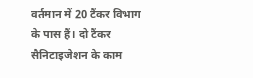वर्तमान में 20 टैंकर विभाग के पास हैं। दो टैंकर सैनिटाइजेशन के काम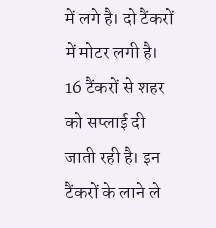में लगे है। दो टैंकरों में मोटर लगी है। 16 टैंकरों से शहर को सप्लाई दी जाती रही है। इन टैंकरों के लाने ले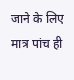जाने के लिए मात्र पांच ही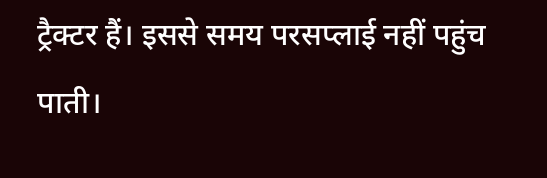ट्रैक्टर हैं। इससे समय परसप्लाई नहीं पहुंच पाती।